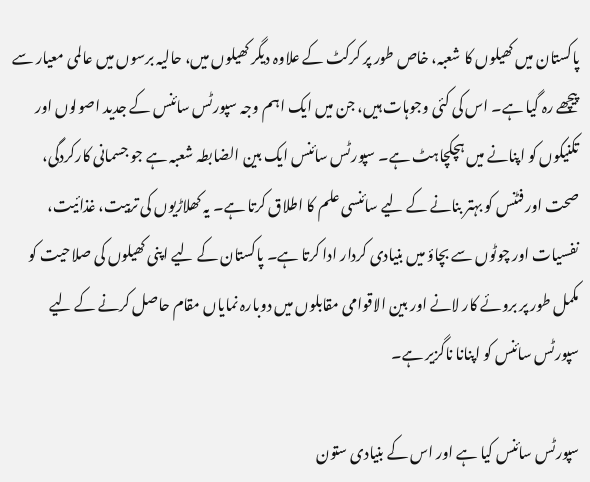پاکستان میں کھیلوں کا شعبہ، خاص طور پر کرکٹ کے علاوہ دیگر کھیلوں میں، حالیہ برسوں میں عالمی معیار سے پیچھے رہ گیا ہے۔ اس کی کئی وجوہات ہیں، جن میں ایک اہم وجہ سپورٹس سائنس کے جدید اصولوں اور تکنیکوں کو اپنانے میں ہچکچاہٹ ہے۔ سپورٹس سائنس ایک بین الضابطہ شعبہ ہے جو جسمانی کارکردگی، صحت اور فٹنس کو بہتر بنانے کے لیے سائنسی علم کا اطلاق کرتا ہے۔ یہ کھلاڑیوں کی تربیت، غذائیت، نفسیات اور چوٹوں سے بچاؤ میں بنیادی کردار ادا کرتا ہے۔ پاکستان کے لیے اپنی کھیلوں کی صلاحیت کو مکمل طور پر بروئے کار لانے اور بین الاقوامی مقابلوں میں دوبارہ نمایاں مقام حاصل کرنے کے لیے سپورٹس سائنس کو اپنانا ناگزیر ہے۔

سپورٹس سائنس کیا ہے اور اس کے بنیادی ستون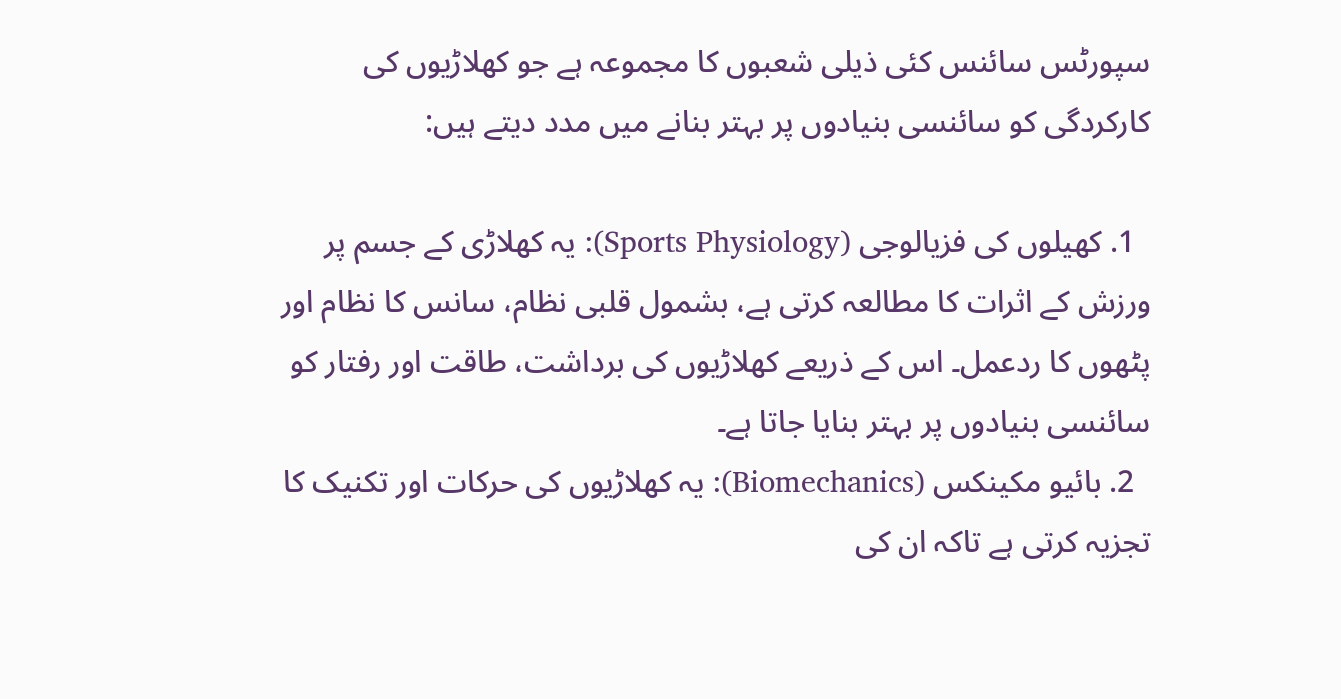سپورٹس سائنس کئی ذیلی شعبوں کا مجموعہ ہے جو کھلاڑیوں کی کارکردگی کو سائنسی بنیادوں پر بہتر بنانے میں مدد دیتے ہیں:

  1. کھیلوں کی فزیالوجی (Sports Physiology): یہ کھلاڑی کے جسم پر ورزش کے اثرات کا مطالعہ کرتی ہے، بشمول قلبی نظام، سانس کا نظام اور پٹھوں کا ردعمل۔ اس کے ذریعے کھلاڑیوں کی برداشت، طاقت اور رفتار کو سائنسی بنیادوں پر بہتر بنایا جاتا ہے۔
  2. بائیو مکینکس (Biomechanics): یہ کھلاڑیوں کی حرکات اور تکنیک کا تجزیہ کرتی ہے تاکہ ان کی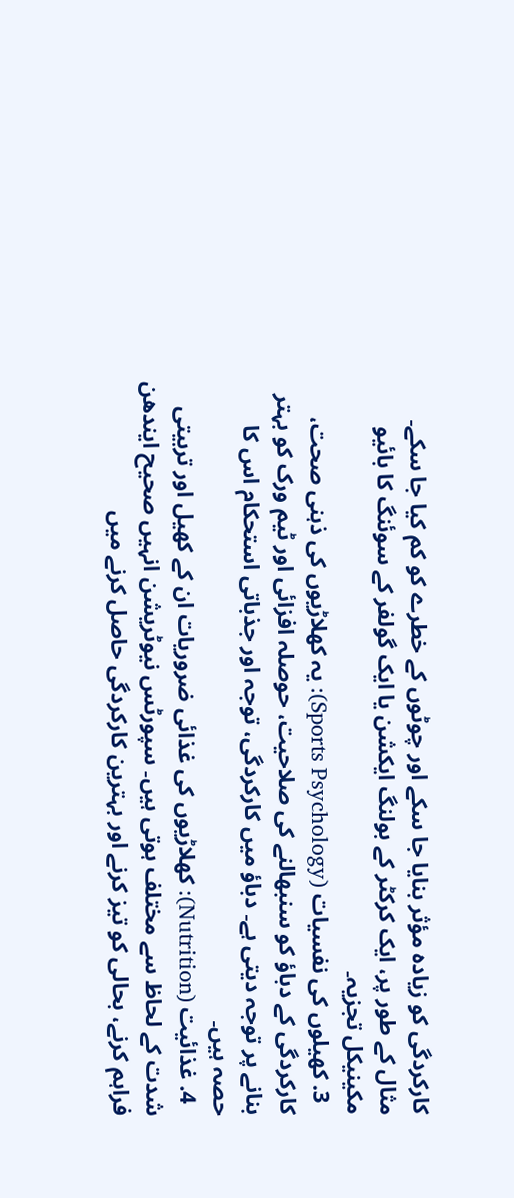کارکردگی کو زیادہ مؤثر بنایا جا سکے اور چوٹوں کے خطرے کو کم کیا جا سکے۔ مثال کے طور پر، ایک کرکٹر کے بولنگ ایکشن یا ایک گولفر کے سوئنگ کا بائیو مکینیکل تجزیہ۔
  3. کھیلوں کی نفسیات (Sports Psychology): یہ کھلاڑیوں کی ذہنی صحت، کارکردگی کے دباؤ کو سنبھالنے کی صلاحیت، حوصلہ افزائی اور ٹیم ورک کو بہتر بنانے پر توجہ دیتی ہے۔ دباؤ میں کارکردگی، توجہ اور جذباتی استحکام اس کا حصہ ہیں۔
  4. غذائیت (Nutrition): کھلاڑیوں کی غذائی ضروریات ان کے کھیل اور تربیتی شدت کے لحاظ سے مختلف ہوتی ہیں۔ سپورٹس نیوٹریشن انہیں صحیح ایندھن فراہم کرنے، بحالی کو تیز کرنے اور بہترین کارکردگی حاصل کرنے میں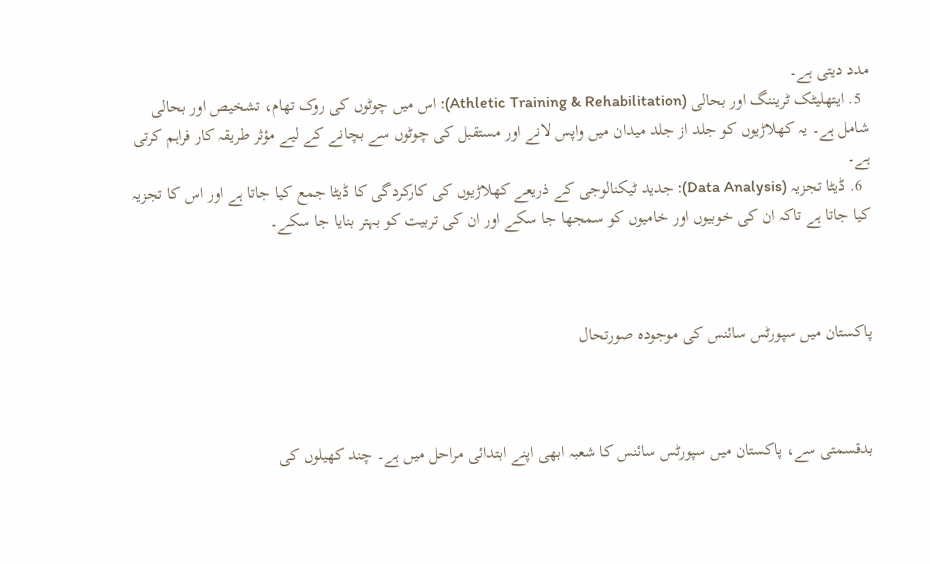مدد دیتی ہے۔
  5. ایتھلیٹک ٹریننگ اور بحالی (Athletic Training & Rehabilitation): اس میں چوٹوں کی روک تھام، تشخیص اور بحالی شامل ہے۔ یہ کھلاڑیوں کو جلد از جلد میدان میں واپس لانے اور مستقبل کی چوٹوں سے بچانے کے لیے مؤثر طریقہ کار فراہم کرتی ہے۔
  6. ڈیٹا تجزیہ (Data Analysis): جدید ٹیکنالوجی کے ذریعے کھلاڑیوں کی کارکردگی کا ڈیٹا جمع کیا جاتا ہے اور اس کا تجزیہ کیا جاتا ہے تاکہ ان کی خوبیوں اور خامیوں کو سمجھا جا سکے اور ان کی تربیت کو بہتر بنایا جا سکے۔



پاکستان میں سپورٹس سائنس کی موجودہ صورتحال



بدقسمتی سے، پاکستان میں سپورٹس سائنس کا شعبہ ابھی اپنے ابتدائی مراحل میں ہے۔ چند کھیلوں کی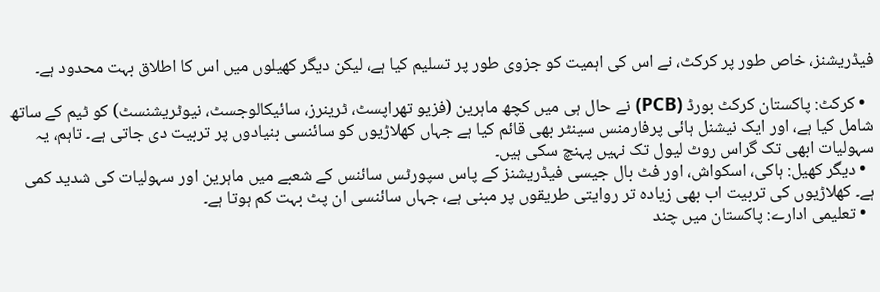فیڈریشنز، خاص طور پر کرکٹ، نے اس کی اہمیت کو جزوی طور پر تسلیم کیا ہے، لیکن دیگر کھیلوں میں اس کا اطلاق بہت محدود ہے۔

  • کرکٹ: پاکستان کرکٹ بورڈ (PCB) نے حال ہی میں کچھ ماہرین (فزیو تھراپسٹ، ٹرینرز، سائیکالوجسٹ، نیوٹریشنسٹ) کو ٹیم کے ساتھ شامل کیا ہے، اور ایک نیشنل ہائی پرفارمنس سینٹر بھی قائم کیا ہے جہاں کھلاڑیوں کو سائنسی بنیادوں پر تربیت دی جاتی ہے۔ تاہم، یہ سہولیات ابھی تک گراس روٹ لیول تک نہیں پہنچ سکی ہیں۔
  • دیگر کھیل: ہاکی، اسکواش، اور فٹ بال جیسی فیڈریشنز کے پاس سپورٹس سائنس کے شعبے میں ماہرین اور سہولیات کی شدید کمی ہے۔ کھلاڑیوں کی تربیت اب بھی زیادہ تر روایتی طریقوں پر مبنی ہے، جہاں سائنسی ان پٹ بہت کم ہوتا ہے۔
  • تعلیمی ادارے: پاکستان میں چند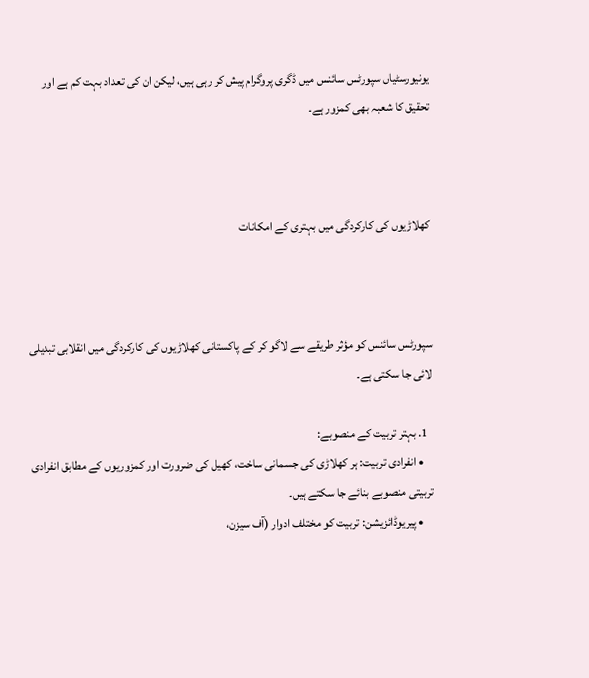یونیورسٹیاں سپورٹس سائنس میں ڈگری پروگرام پیش کر رہی ہیں، لیکن ان کی تعداد بہت کم ہے اور تحقیق کا شعبہ بھی کمزور ہے۔



کھلاڑیوں کی کارکردگی میں بہتری کے امکانات



سپورٹس سائنس کو مؤثر طریقے سے لاگو کر کے پاکستانی کھلاڑیوں کی کارکردگی میں انقلابی تبدیلی لائی جا سکتی ہے۔

  1. بہتر تربیت کے منصوبے:
    • انفرادی تربیت: ہر کھلاڑی کی جسمانی ساخت، کھیل کی ضرورت اور کمزوریوں کے مطابق انفرادی تربیتی منصوبے بنائے جا سکتے ہیں۔
    • پیریوڈائزیشن: تربیت کو مختلف ادوار (آف سیزن،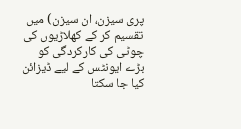پری سیزن، ان سیزن) میں تقسیم کر کے کھلاڑیوں کی چوٹی کی کارکردگی کو بڑے ایونٹس کے لیے ڈیزائن کیا جا سکتا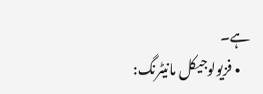ہے۔
    • فزیولوجیکل مانیٹرنگ: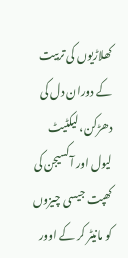کھلاڑیوں کی تربیت کے دوران دل کی دھڑکن، لیکٹیٹ لیول اور آکسیجن کی کھپت جیسی چیزوں کو مانیٹر کر کے اوور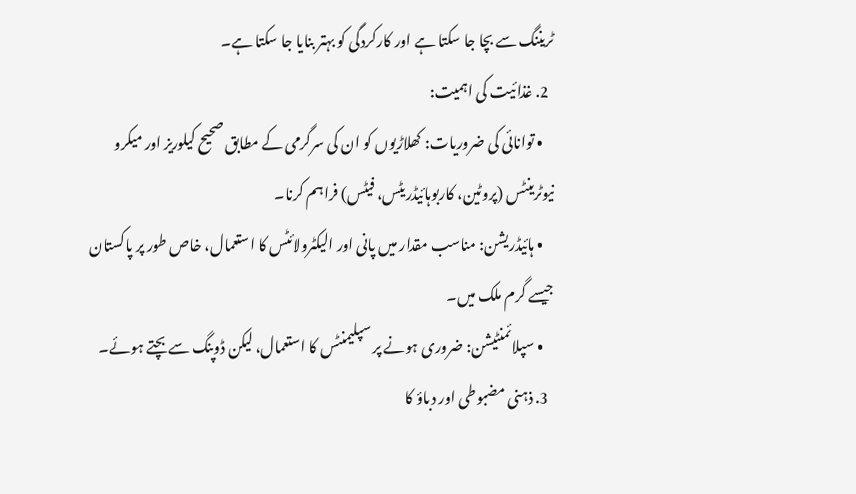ٹریننگ سے بچا جا سکتا ہے اور کارکردگی کو بہتر بنایا جا سکتا ہے۔
  2. غذائیت کی اہمیت:
    • توانائی کی ضروریات: کھلاڑیوں کو ان کی سرگرمی کے مطابق صحیح کیلوریز اور میکرو نیوٹرینٹس (پروٹین، کاربوہائیڈریٹس، فیٹس) فراہم کرنا۔
    • ہائیڈریشن: مناسب مقدار میں پانی اور الیکٹرولائٹس کا استعمال، خاص طور پر پاکستان جیسے گرم ملک میں۔
    • سپلائمنٹیشن: ضروری ہونے پر سپلیمنٹس کا استعمال، لیکن ڈوپنگ سے بچتے ہوئے۔
  3. ذہنی مضبوطی اور دباؤ کا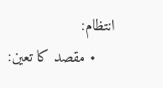انتظام:
    • مقصد کا تعین: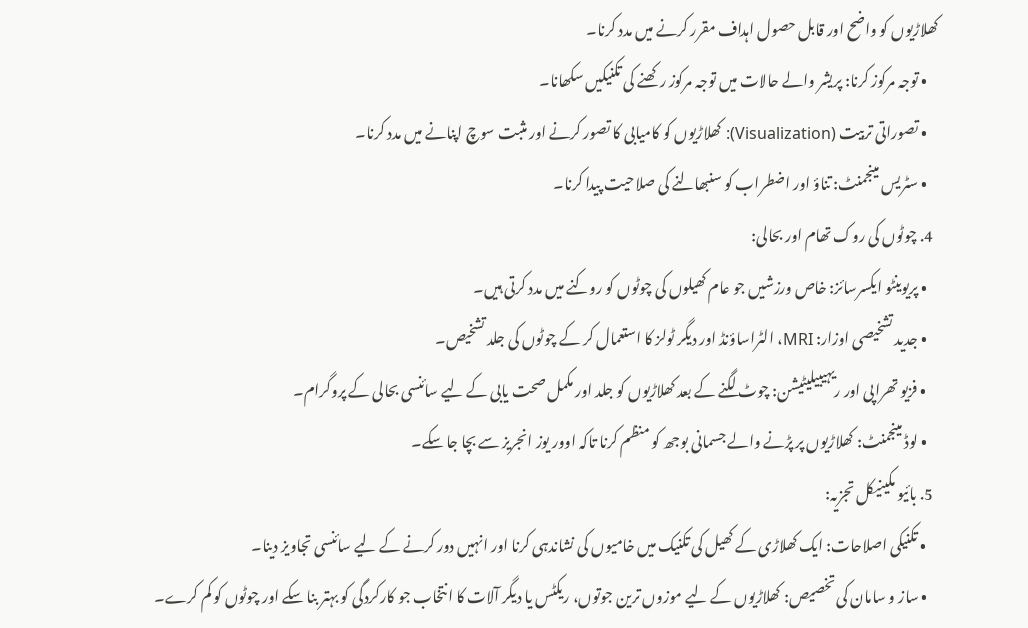کھلاڑیوں کو واضح اور قابل حصول اہداف مقرر کرنے میں مدد کرنا۔
    • توجہ مرکوز کرنا: پریشر والے حالات میں توجہ مرکوز رکھنے کی تکنیکیں سکھانا۔
    • تصوراتی تربیت (Visualization): کھلاڑیوں کو کامیابی کا تصور کرنے اور مثبت سوچ اپنانے میں مدد کرنا۔
    • سٹریس مینجمنٹ: تناؤ اور اضطراب کو سنبھالنے کی صلاحیت پیدا کرنا۔
  4. چوٹوں کی روک تھام اور بحالی:
    • پریوینٹو ایکسرسائز: خاص ورزشیں جو عام کھیلوں کی چوٹوں کو روکنے میں مدد کرتی ہیں۔
    • جدید تشخیصی اوزار: MRI، الٹراساؤنڈ اور دیگر ٹولز کا استعمال کر کے چوٹوں کی جلد تشخیص۔
    • فزیو تھراپی اور ریہیبیلیٹیشن: چوٹ لگنے کے بعد کھلاڑیوں کو جلد اور مکمل صحت یابی کے لیے سائنسی بحالی کے پروگرام۔
    • لوڈ مینجمنٹ: کھلاڑیوں پر پڑنے والے جسمانی بوجھ کو منظم کرنا تاکہ اوور یوز انجریز سے بچا جا سکے۔
  5. بائیو مکینیکل تجزیہ:
    • تکنیکی اصلاحات: ایک کھلاڑی کے کھیل کی تکنیک میں خامیوں کی نشاندہی کرنا اور انہیں دور کرنے کے لیے سائنسی تجاویز دینا۔
    • ساز و سامان کی تخصیص: کھلاڑیوں کے لیے موزوں ترین جوتوں، ریکٹس یا دیگر آلات کا انتخاب جو کارکردگی کو بہتر بنا سکے اور چوٹوں کو کم کرے۔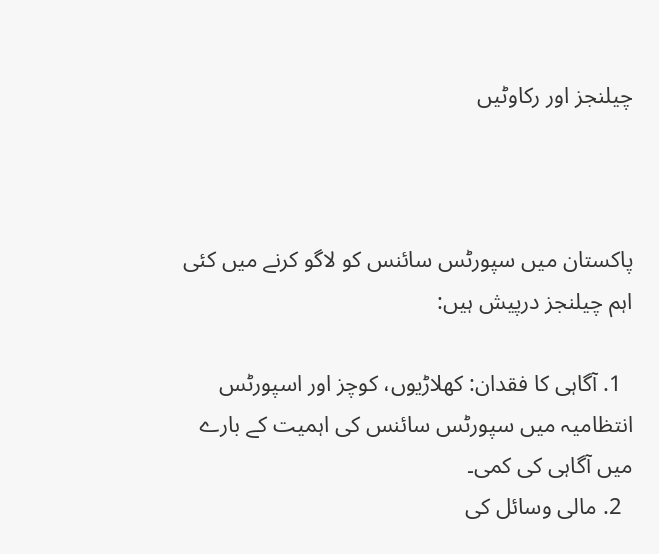چیلنجز اور رکاوٹیں



پاکستان میں سپورٹس سائنس کو لاگو کرنے میں کئی اہم چیلنجز درپیش ہیں:

  1. آگاہی کا فقدان: کھلاڑیوں، کوچز اور اسپورٹس انتظامیہ میں سپورٹس سائنس کی اہمیت کے بارے میں آگاہی کی کمی۔
  2. مالی وسائل کی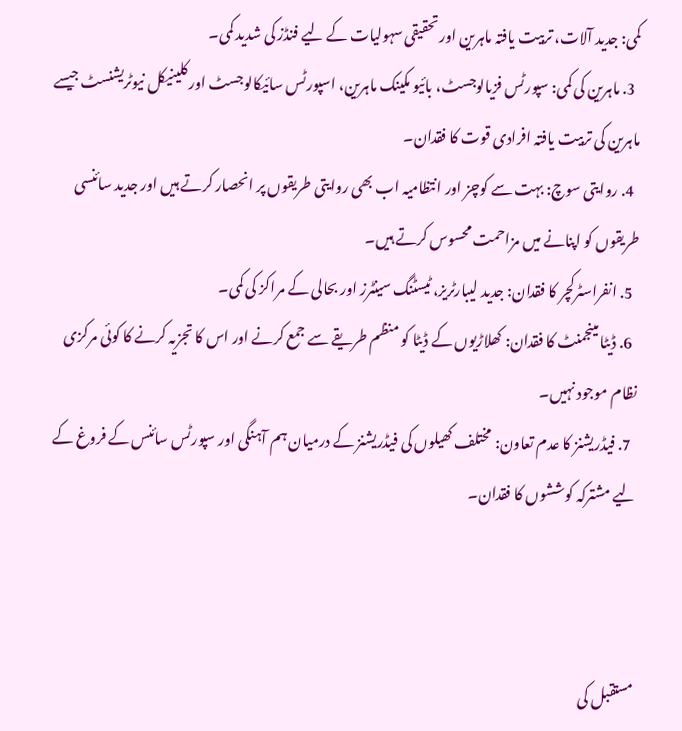کمی: جدید آلات، تربیت یافتہ ماہرین اور تحقیقی سہولیات کے لیے فنڈز کی شدید کمی۔
  3. ماہرین کی کمی: سپورٹس فزیالوجسٹ، بائیو مکینک ماہرین، اسپورٹس سائیکالوجسٹ اور کلینیکل نیوٹریشنسٹ جیسے ماہرین کی تربیت یافتہ افرادی قوت کا فقدان۔
  4. روایتی سوچ: بہت سے کوچز اور انتظامیہ اب بھی روایتی طریقوں پر انحصار کرتے ہیں اور جدید سائنسی طریقوں کو اپنانے میں مزاحمت محسوس کرتے ہیں۔
  5. انفراسٹرکچر کا فقدان: جدید لیبارٹریز، ٹیسٹنگ سینٹرز اور بحالی کے مراکز کی کمی۔
  6. ڈیٹا مینجمنٹ کا فقدان: کھلاڑیوں کے ڈیٹا کو منظم طریقے سے جمع کرنے اور اس کا تجزیہ کرنے کا کوئی مرکزی نظام موجود نہیں۔
  7. فیڈریشنز کا عدم تعاون: مختلف کھیلوں کی فیڈریشنز کے درمیان ہم آہنگی اور سپورٹس سائنس کے فروغ کے لیے مشترکہ کوششوں کا فقدان۔



مستقبل کی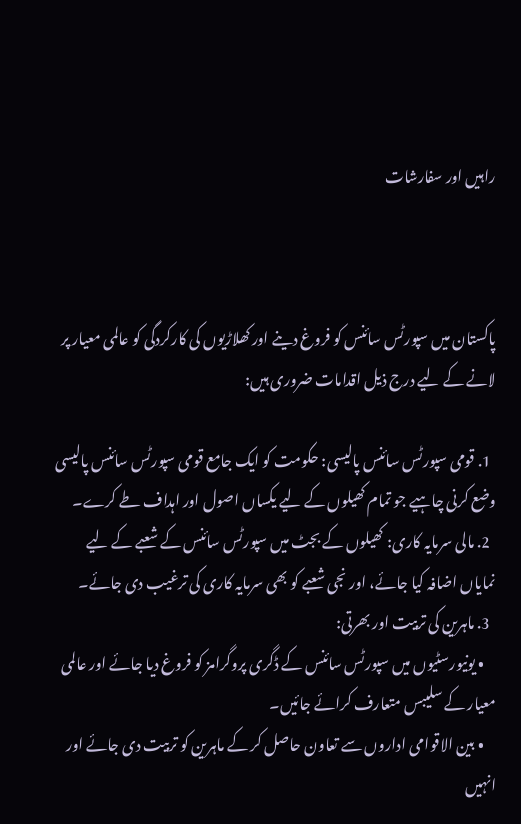راہیں اور سفارشات



پاکستان میں سپورٹس سائنس کو فروغ دینے اور کھلاڑیوں کی کارکردگی کو عالمی معیار پر لانے کے لیے درج ذیل اقدامات ضروری ہیں:

  1. قومی سپورٹس سائنس پالیسی: حکومت کو ایک جامع قومی سپورٹس سائنس پالیسی وضع کرنی چاہیے جو تمام کھیلوں کے لیے یکساں اصول اور اہداف طے کرے۔
  2. مالی سرمایہ کاری: کھیلوں کے بجٹ میں سپورٹس سائنس کے شعبے کے لیے نمایاں اضافہ کیا جائے، اور نجی شعبے کو بھی سرمایہ کاری کی ترغیب دی جائے۔
  3. ماہرین کی تربیت اور بھرتی:
    • یونیورسٹیوں میں سپورٹس سائنس کے ڈگری پروگرامز کو فروغ دیا جائے اور عالمی معیار کے سلیبس متعارف کرائے جائیں۔
    • بین الاقوامی اداروں سے تعاون حاصل کر کے ماہرین کو تربیت دی جائے اور انہیں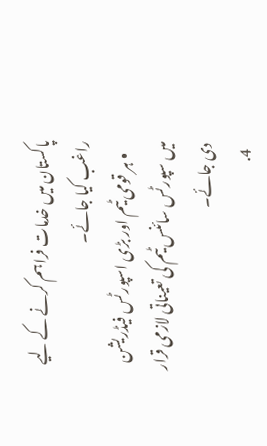پاکستان میں خدمات فراہم کرنے کے لیے راغب کیا جائے۔
    • ہر قومی ٹیم اور بڑی اسپورٹس فیڈریشن میں سپورٹس سائنس ٹیم کی تعیناتی لازمی قرار دی جائے۔
  4.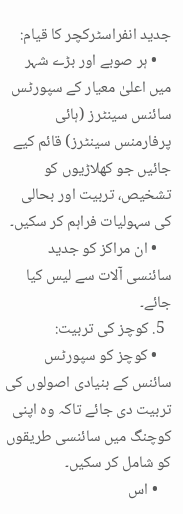جدید انفراسٹرکچر کا قیام:
    • ہر صوبے اور بڑے شہر میں اعلیٰ معیار کے سپورٹس سائنس سینٹرز (ہائی پرفارمنس سینٹرز) قائم کیے جائیں جو کھلاڑیوں کو تشخیص، تربیت اور بحالی کی سہولیات فراہم کر سکیں۔
    • ان مراکز کو جدید سائنسی آلات سے لیس کیا جائے۔
  5. کوچز کی تربیت:
    • کوچز کو سپورٹس سائنس کے بنیادی اصولوں کی تربیت دی جائے تاکہ وہ اپنی کوچنگ میں سائنسی طریقوں کو شامل کر سکیں۔
    • اس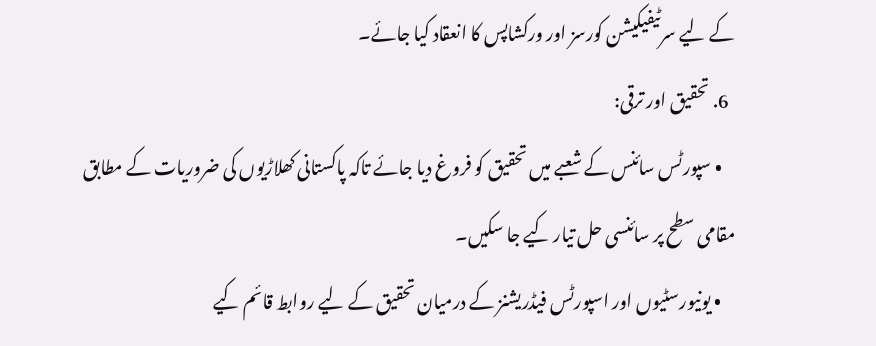کے لیے سرٹیفیکیشن کورسز اور ورکشاپس کا انعقاد کیا جائے۔
  6. تحقیق اور ترقی:
    • سپورٹس سائنس کے شعبے میں تحقیق کو فروغ دیا جائے تاکہ پاکستانی کھلاڑیوں کی ضروریات کے مطابق مقامی سطح پر سائنسی حل تیار کیے جا سکیں۔
    • یونیورسٹیوں اور اسپورٹس فیڈریشنز کے درمیان تحقیق کے لیے روابط قائم کیے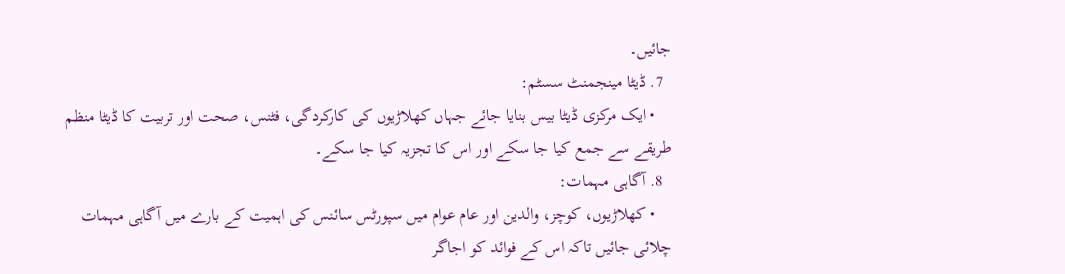جائیں۔
  7. ڈیٹا مینجمنٹ سسٹم:
    • ایک مرکزی ڈیٹا بیس بنایا جائے جہاں کھلاڑیوں کی کارکردگی، فٹنس، صحت اور تربیت کا ڈیٹا منظم طریقے سے جمع کیا جا سکے اور اس کا تجزیہ کیا جا سکے۔
  8. آگاہی مہمات:
    • کھلاڑیوں، کوچز، والدین اور عام عوام میں سپورٹس سائنس کی اہمیت کے بارے میں آگاہی مہمات چلائی جائیں تاکہ اس کے فوائد کو اجاگر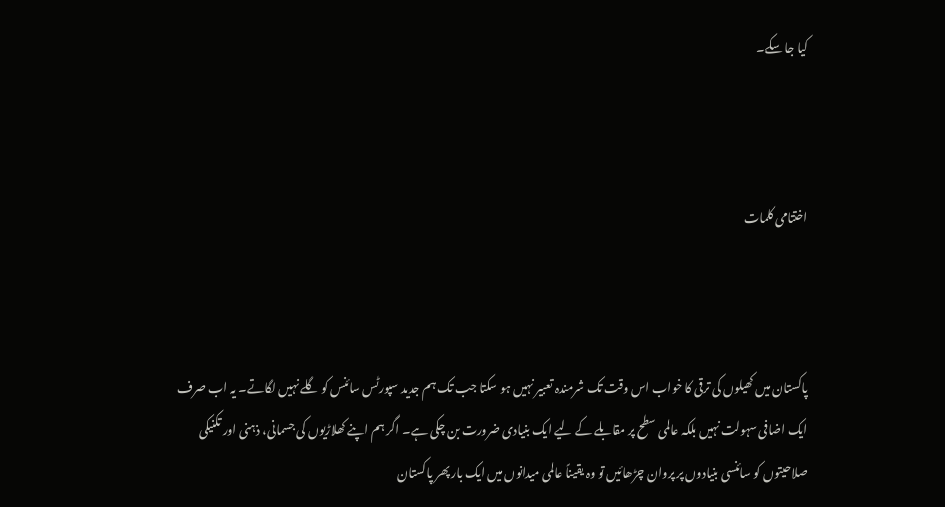کیا جا سکے۔



اختتامی کلمات



پاکستان میں کھیلوں کی ترقی کا خواب اس وقت تک شرمندہ تعبیر نہیں ہو سکتا جب تک ہم جدید سپورٹس سائنس کو گلے نہیں لگاتے۔ یہ اب صرف ایک اضافی سہولت نہیں بلکہ عالمی سطح پر مقابلے کے لیے ایک بنیادی ضرورت بن چکی ہے۔ اگر ہم اپنے کھلاڑیوں کی جسمانی، ذہنی اور تکنیکی صلاحیتوں کو سائنسی بنیادوں پر پروان چڑھائیں تو وہ یقیناً عالمی میدانوں میں ایک بار پھر پاکستان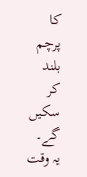کا پرچم بلند کر سکیں گے۔ یہ وقت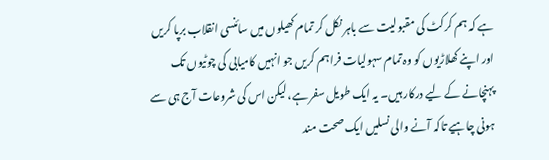ہے کہ ہم کرکٹ کی مقبولیت سے باہر نکل کر تمام کھیلوں میں سائنسی انقلاب برپا کریں اور اپنے کھلاڑیوں کو وہ تمام سہولیات فراہم کریں جو انہیں کامیابی کی چوٹیوں تک پہنچانے کے لیے درکار ہیں۔ یہ ایک طویل سفر ہے، لیکن اس کی شروعات آج ہی سے ہونی چاہیے تاکہ آنے والی نسلیں ایک صحت مند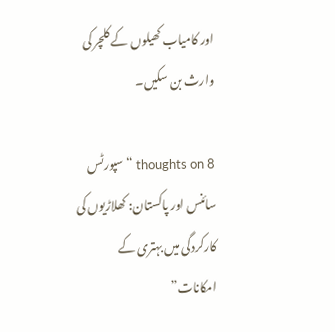اور کامیاب کھیلوں کے کلچر کی وارث بن سکیں۔

8 thoughts on “سپورٹس سائنس اور پاکستان: کھلاڑیوں کی کارکردگی میں بہتری کے امکانات”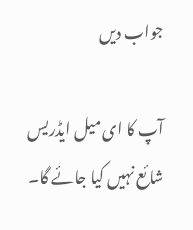جواب دیں

آپ کا ای میل ایڈریس شائع نہیں کیا جائے گا۔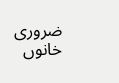ضروری خانوں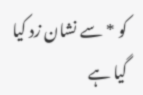کو * سے نشان زد کیا گیا ہے